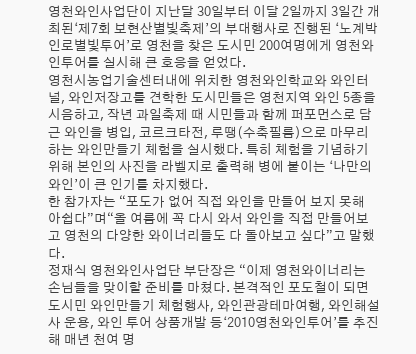영천와인사업단이 지난달 30일부터 이달 2일까지 3일간 개최된‘제7회 보현산별빛축제’의 부대행사로 진행된 ‘노계박인로별빛투어’로 영천을 찾은 도시민 200여명에게 영천와인투어를 실시해 큰 호응을 얻었다.
영천시농업기술센터내에 위치한 영천와인학교와 와인터널, 와인저장고를 견학한 도시민들은 영천지역 와인 5종을 시음하고, 작년 과일축제 때 시민들과 함께 퍼포먼스로 담근 와인을 병입, 코르크타전, 루땡(수축필름)으로 마무리 하는 와인만들기 체험을 실시했다. 특히 체험을 기념하기 위해 본인의 사진을 라벨지로 출력해 병에 붙이는 ‘나만의 와인’이 큰 인기를 차지했다.
한 참가자는 “포도가 없어 직접 와인을 만들어 보지 못해 아쉽다”며“올 여름에 꼭 다시 와서 와인을 직접 만들어보고 영천의 다양한 와이너리들도 다 돌아보고 싶다”고 말했다.
정재식 영천와인사업단 부단장은 “이제 영천와이너리는 손님들을 맞이할 준비를 마쳤다. 본격적인 포도철이 되면 도시민 와인만들기 체험행사, 와인관광테마여행, 와인해설사 운용, 와인 투어 상품개발 등‘2010영천와인투어’를 추진해 매년 천여 명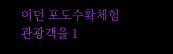이던 포도수확체험 관광객을 1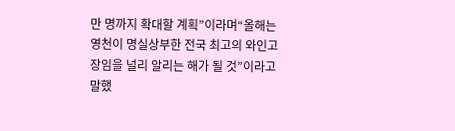만 명까지 확대할 계획”이라며“올해는 영천이 명실상부한 전국 최고의 와인고장임을 널리 알리는 해가 될 것”이라고 말했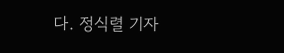다. 정식렬 기자